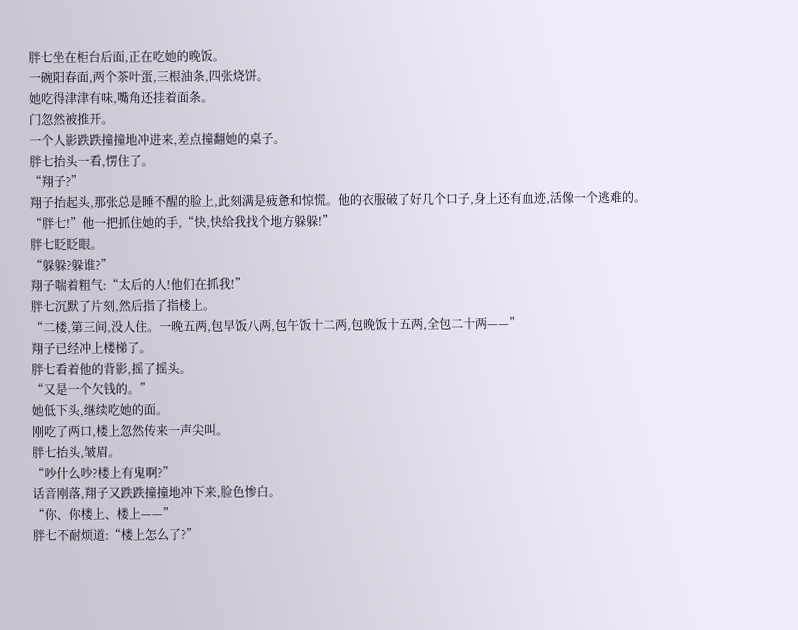胖七坐在柜台后面,正在吃她的晚饭。
一碗阳春面,两个茶叶蛋,三根油条,四张烧饼。
她吃得津津有味,嘴角还挂着面条。
门忽然被推开。
一个人影跌跌撞撞地冲进来,差点撞翻她的桌子。
胖七抬头一看,愣住了。
“翔子?”
翔子抬起头,那张总是睡不醒的脸上,此刻满是疲惫和惊慌。他的衣服破了好几个口子,身上还有血迹,活像一个逃难的。
“胖七!”他一把抓住她的手,“快,快给我找个地方躲躲!”
胖七眨眨眼。
“躲躲?躲谁?”
翔子喘着粗气:“太后的人!他们在抓我!”
胖七沉默了片刻,然后指了指楼上。
“二楼,第三间,没人住。一晚五两,包早饭八两,包午饭十二两,包晚饭十五两,全包二十两——”
翔子已经冲上楼梯了。
胖七看着他的背影,摇了摇头。
“又是一个欠钱的。”
她低下头,继续吃她的面。
刚吃了两口,楼上忽然传来一声尖叫。
胖七抬头,皱眉。
“吵什么吵?楼上有鬼啊?”
话音刚落,翔子又跌跌撞撞地冲下来,脸色惨白。
“你、你楼上、楼上——”
胖七不耐烦道:“楼上怎么了?”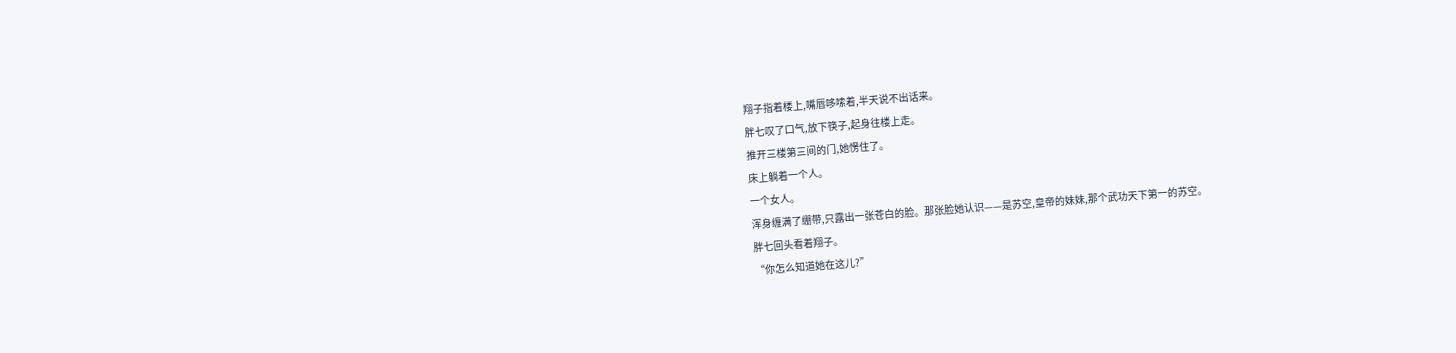翔子指着楼上,嘴唇哆嗦着,半天说不出话来。
胖七叹了口气,放下筷子,起身往楼上走。
推开三楼第三间的门,她愣住了。
床上躺着一个人。
一个女人。
浑身缠满了绷带,只露出一张苍白的脸。那张脸她认识——是苏空,皇帝的妹妹,那个武功天下第一的苏空。
胖七回头看着翔子。
“你怎么知道她在这儿?”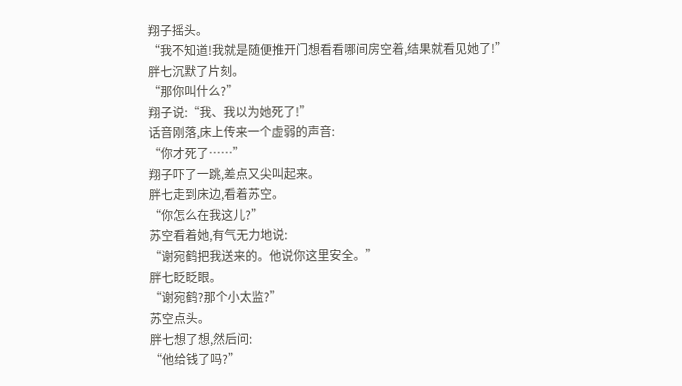翔子摇头。
“我不知道!我就是随便推开门想看看哪间房空着,结果就看见她了!”
胖七沉默了片刻。
“那你叫什么?”
翔子说:“我、我以为她死了!”
话音刚落,床上传来一个虚弱的声音:
“你才死了……”
翔子吓了一跳,差点又尖叫起来。
胖七走到床边,看着苏空。
“你怎么在我这儿?”
苏空看着她,有气无力地说:
“谢宛鹤把我送来的。他说你这里安全。”
胖七眨眨眼。
“谢宛鹤?那个小太监?”
苏空点头。
胖七想了想,然后问:
“他给钱了吗?”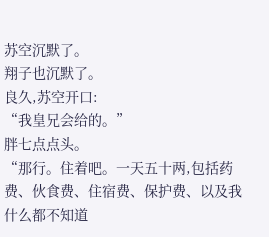苏空沉默了。
翔子也沉默了。
良久,苏空开口:
“我皇兄会给的。”
胖七点点头。
“那行。住着吧。一天五十两,包括药费、伙食费、住宿费、保护费、以及我什么都不知道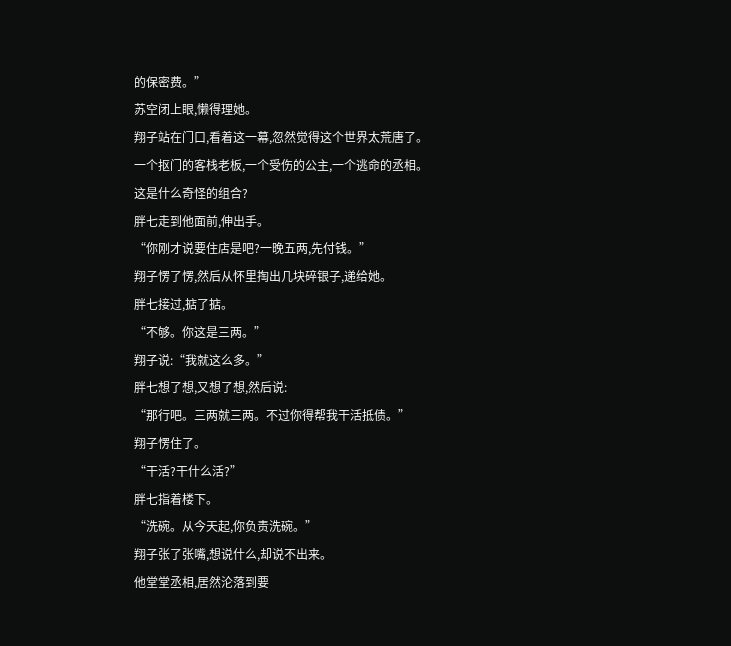的保密费。”
苏空闭上眼,懒得理她。
翔子站在门口,看着这一幕,忽然觉得这个世界太荒唐了。
一个抠门的客栈老板,一个受伤的公主,一个逃命的丞相。
这是什么奇怪的组合?
胖七走到他面前,伸出手。
“你刚才说要住店是吧?一晚五两,先付钱。”
翔子愣了愣,然后从怀里掏出几块碎银子,递给她。
胖七接过,掂了掂。
“不够。你这是三两。”
翔子说:“我就这么多。”
胖七想了想,又想了想,然后说:
“那行吧。三两就三两。不过你得帮我干活抵债。”
翔子愣住了。
“干活?干什么活?”
胖七指着楼下。
“洗碗。从今天起,你负责洗碗。”
翔子张了张嘴,想说什么,却说不出来。
他堂堂丞相,居然沦落到要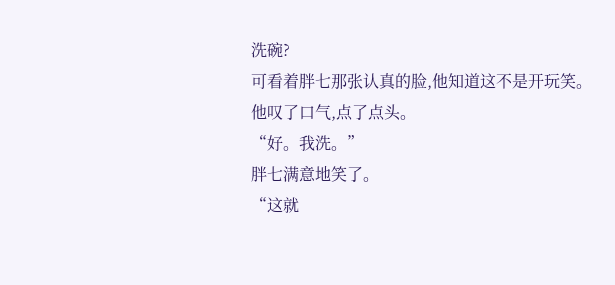洗碗?
可看着胖七那张认真的脸,他知道这不是开玩笑。
他叹了口气,点了点头。
“好。我洗。”
胖七满意地笑了。
“这就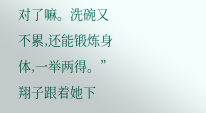对了嘛。洗碗又不累,还能锻炼身体,一举两得。”
翔子跟着她下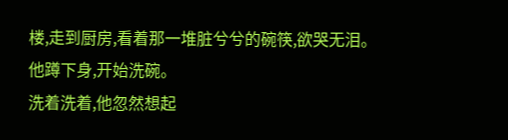楼,走到厨房,看着那一堆脏兮兮的碗筷,欲哭无泪。
他蹲下身,开始洗碗。
洗着洗着,他忽然想起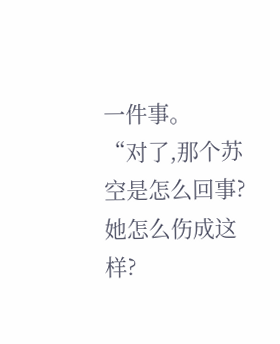一件事。
“对了,那个苏空是怎么回事?她怎么伤成这样?